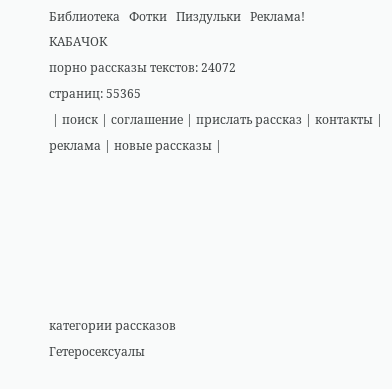Библиотека   Фотки   Пиздульки   Реклама!
КАБАЧОК
порно рассказы текстов: 24072
страниц: 55365
 | поиск | соглашение | прислать рассказ | контакты | реклама | новые рассказы |






категории рассказов
Гетеросексуалы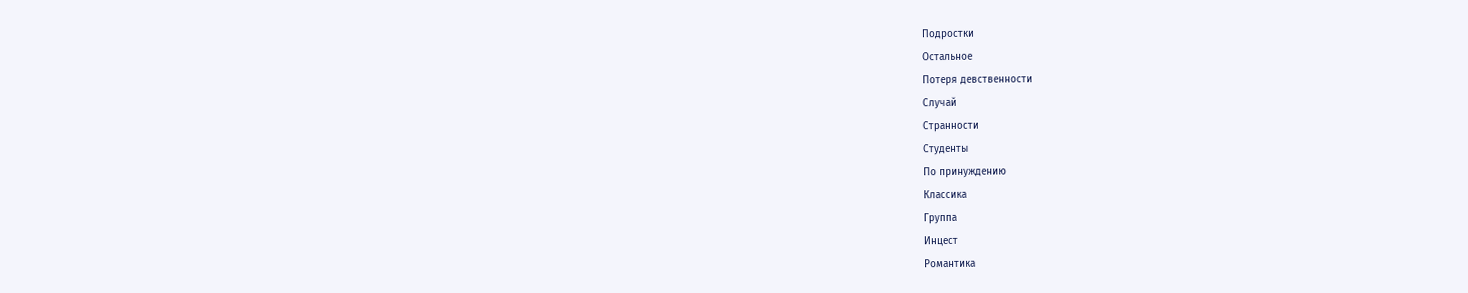Подростки
Остальное
Потеря девственности
Случай
Странности
Студенты
По принуждению
Классика
Группа
Инцест
Романтика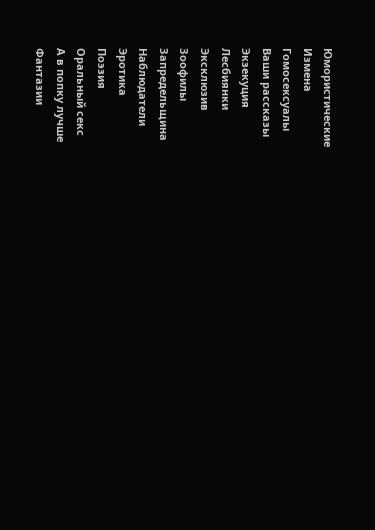Юмористические
Измена
Гомосексуалы
Ваши рассказы
Экзекуция
Лесбиянки
Эксклюзив
Зоофилы
Запредельщина
Наблюдатели
Эротика
Поэзия
Оральный секс
А в попку лучше
Фантазии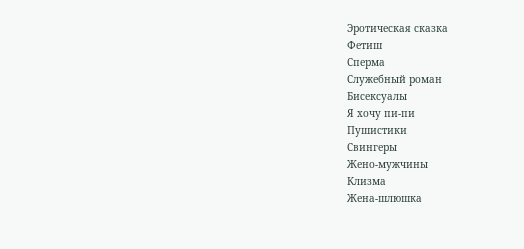Эротическая сказка
Фетиш
Сперма
Служебный роман
Бисексуалы
Я хочу пи-пи
Пушистики
Свингеры
Жено-мужчины
Клизма
Жена-шлюшка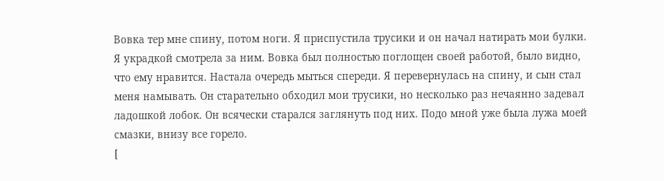Вовка тер мне спину, потом ноги. Я приспустила трусики и он начал натирать мои булки. Я украдкой смотрела за ним. Вовка был полностью поглощен своей работой, было видно, что ему нравится. Настала очередь мыться спереди. Я перевернулась на спину, и сын стал меня намывать. Он старательно обходил мои трусики, но несколько раз нечаянно задевал ладошкой лобок. Он всячески старался заглянуть под них. Подо мной уже была лужа моей смазки, внизу все горело.
[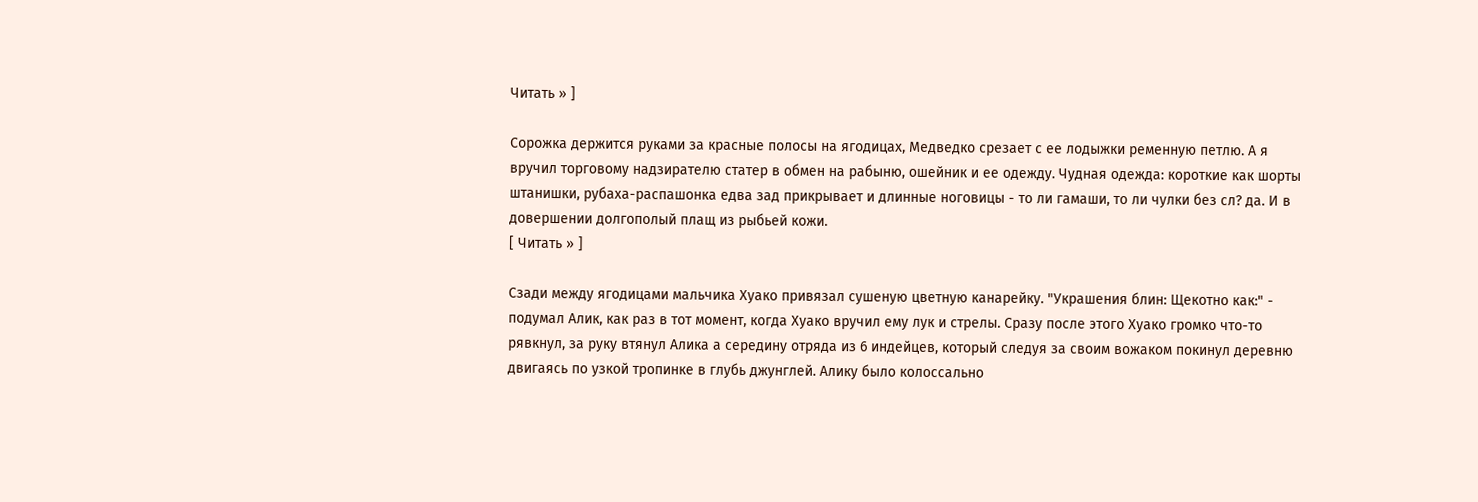Читать » ]

Сорожка держится руками за красные полосы на ягодицах, Медведко срезает с ее лодыжки ременную петлю. А я вручил торговому надзирателю статер в обмен на рабыню, ошейник и ее одежду. Чудная одежда: короткие как шорты штанишки, рубаха-распашонка едва зад прикрывает и длинные ноговицы - то ли гамаши, то ли чулки без сл? да. И в довершении долгополый плащ из рыбьей кожи.
[ Читать » ]

Сзади между ягодицами мальчика Хуако привязал сушеную цветную канарейку. "Украшения блин: Щекотно как:" - подумал Алик, как раз в тот момент, когда Хуако вручил ему лук и стрелы. Сразу после этого Хуако громко что-то рявкнул, за руку втянул Алика а середину отряда из 6 индейцев, который следуя за своим вожаком покинул деревню двигаясь по узкой тропинке в глубь джунглей. Алику было колоссально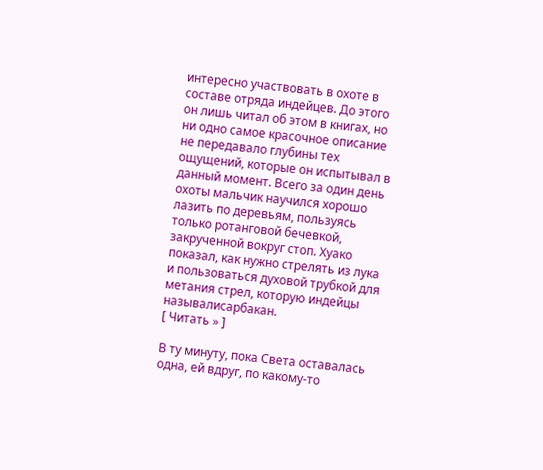интересно участвовать в охоте в составе отряда индейцев. До этого он лишь читал об этом в книгах, но ни одно самое красочное описание не передавало глубины тех ощущений, которые он испытывал в данный момент. Всего за один день охоты мальчик научился хорошо лазить по деревьям, пользуясь только ротанговой бечевкой, закрученной вокруг стоп. Хуако показал, как нужно стрелять из лука и пользоваться духовой трубкой для метания стрел, которую индейцы называлисарбакан.
[ Читать » ]

В ту минуту, пока Света оставалась одна, ей вдруг, по какому-то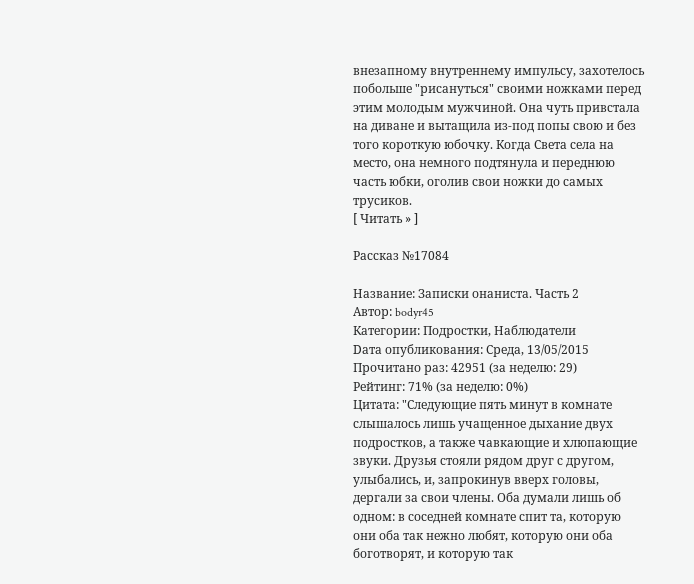внезапному внутреннему импульсу, захотелось побольше "рисануться" своими ножками перед этим молодым мужчиной. Она чуть привстала на диване и вытащила из-под попы свою и без того короткую юбочку. Когда Света села на место, она немного подтянула и переднюю часть юбки, оголив свои ножки до самых трусиков.
[ Читать » ]

Рассказ №17084

Название: Записки онаниста. Часть 2
Автор: bodyr45
Категории: Подростки, Наблюдатели
Dата опубликования: Среда, 13/05/2015
Прочитано раз: 42951 (за неделю: 29)
Рейтинг: 71% (за неделю: 0%)
Цитата: "Следующие пять минут в комнате слышалось лишь учащенное дыхание двух подростков, а также чавкающие и хлюпающие звуки. Друзья стояли рядом друг с другом, улыбались, и, запрокинув вверх головы, дергали за свои члены. Оба думали лишь об одном: в соседней комнате спит та, которую они оба так нежно любят, которую они оба боготворят, и которую так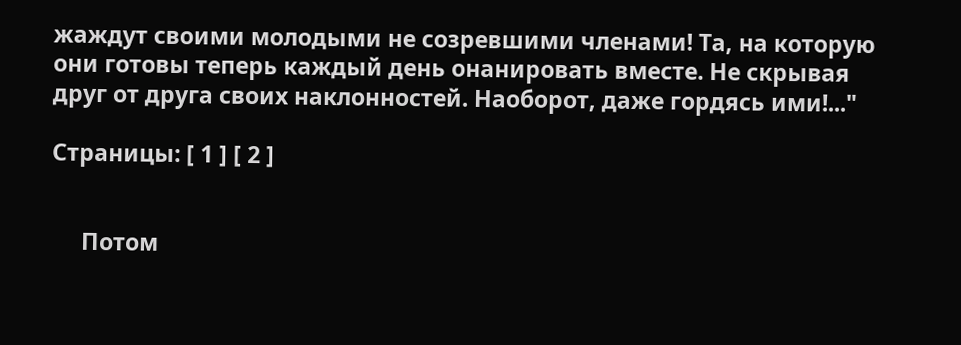жаждут своими молодыми не созревшими членами! Та, на которую они готовы теперь каждый день онанировать вместе. Не скрывая друг от друга своих наклонностей. Наоборот, даже гордясь ими!..."

Страницы: [ 1 ] [ 2 ]


     Потом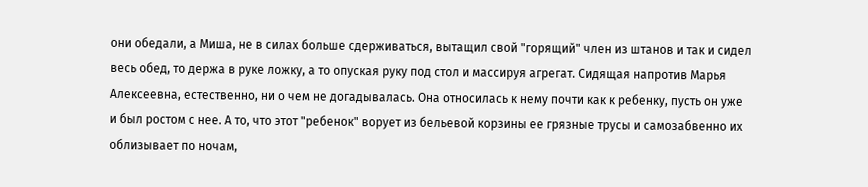они обедали, а Миша, не в силах больше сдерживаться, вытащил свой "горящий" член из штанов и так и сидел весь обед, то держа в руке ложку, а то опуская руку под стол и массируя агрегат. Сидящая напротив Марья Алексеевна, естественно, ни о чем не догадывалась. Она относилась к нему почти как к ребенку, пусть он уже и был ростом с нее. А то, что этот "ребенок" ворует из бельевой корзины ее грязные трусы и самозабвенно их облизывает по ночам,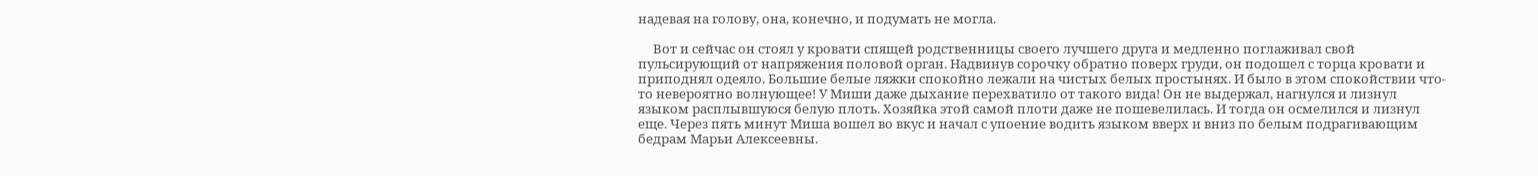надевая на голову, она, конечно, и подумать не могла.

     Вот и сейчас он стоял у кровати спящей родственницы своего лучшего друга и медленно поглаживал свой пульсирующий от напряжения половой орган. Надвинув сорочку обратно поверх груди, он подошел с торца кровати и приподнял одеяло. Большие белые ляжки спокойно лежали на чистых белых простынях. И было в этом спокойствии что-то невероятно волнующее! У Миши даже дыхание перехватило от такого вида! Он не выдержал, нагнулся и лизнул языком расплывшуюся белую плоть. Хозяйка этой самой плоти даже не пошевелилась. И тогда он осмелился и лизнул еще. Через пять минут Миша вошел во вкус и начал с упоение водить языком вверх и вниз по белым подрагивающим бедрам Марьи Алексеевны.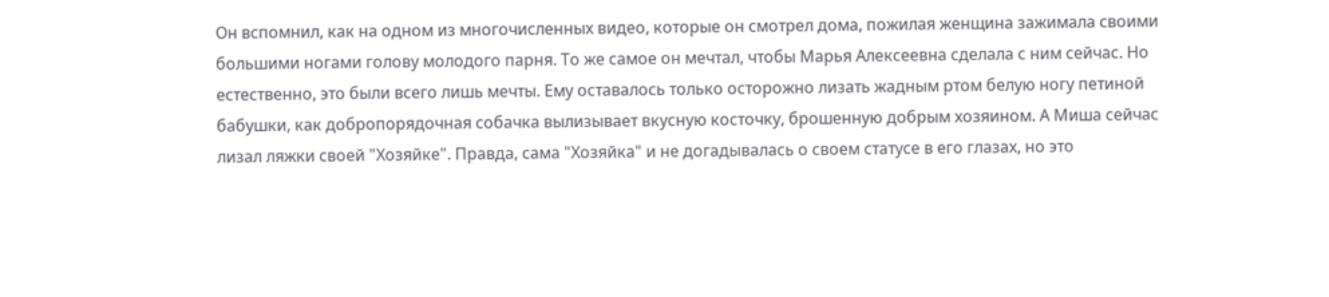Он вспомнил, как на одном из многочисленных видео, которые он смотрел дома, пожилая женщина зажимала своими большими ногами голову молодого парня. То же самое он мечтал, чтобы Марья Алексеевна сделала с ним сейчас. Но естественно, это были всего лишь мечты. Ему оставалось только осторожно лизать жадным ртом белую ногу петиной бабушки, как добропорядочная собачка вылизывает вкусную косточку, брошенную добрым хозяином. А Миша сейчас лизал ляжки своей "Хозяйке". Правда, сама "Хозяйка" и не догадывалась о своем статусе в его глазах, но это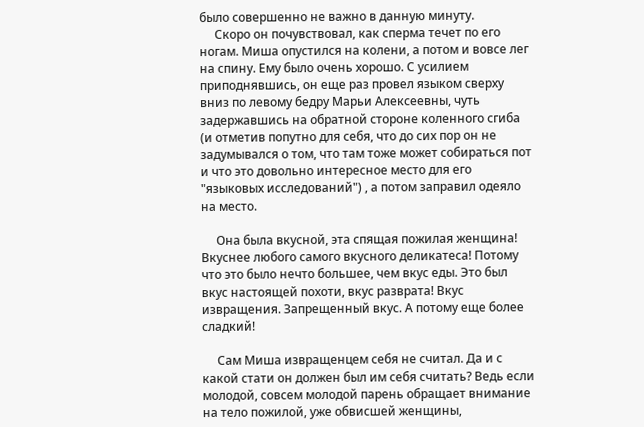было совершенно не важно в данную минуту.
     Скоро он почувствовал, как сперма течет по его ногам. Миша опустился на колени, а потом и вовсе лег на спину. Ему было очень хорошо. С усилием приподнявшись, он еще раз провел языком сверху вниз по левому бедру Марьи Алексеевны, чуть задержавшись на обратной стороне коленного сгиба (и отметив попутно для себя, что до сих пор он не задумывался о том, что там тоже может собираться пот и что это довольно интересное место для его "языковых исследований") , а потом заправил одеяло на место.

     Она была вкусной, эта спящая пожилая женщина! Вкуснее любого самого вкусного деликатеса! Потому что это было нечто большее, чем вкус еды. Это был вкус настоящей похоти, вкус разврата! Вкус извращения. Запрещенный вкус. А потому еще более сладкий!

     Сам Миша извращенцем себя не считал. Да и с какой стати он должен был им себя считать? Ведь если молодой, совсем молодой парень обращает внимание на тело пожилой, уже обвисшей женщины,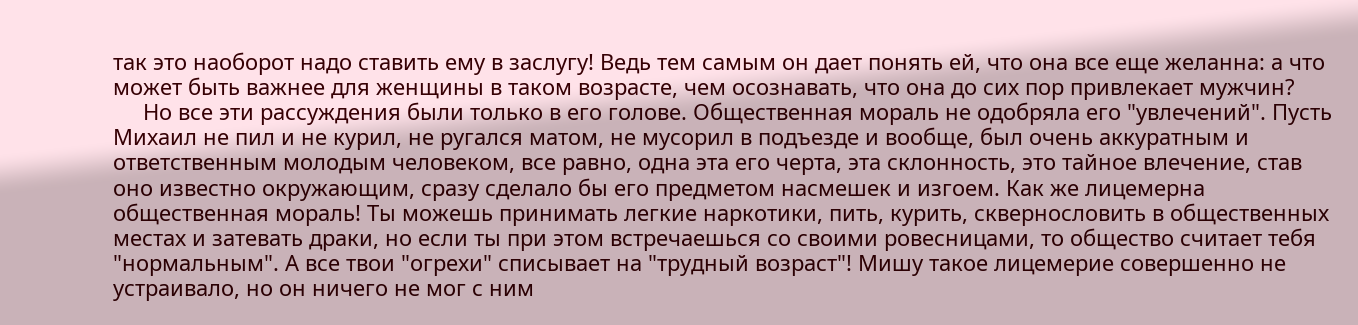так это наоборот надо ставить ему в заслугу! Ведь тем самым он дает понять ей, что она все еще желанна: а что может быть важнее для женщины в таком возрасте, чем осознавать, что она до сих пор привлекает мужчин?
     Но все эти рассуждения были только в его голове. Общественная мораль не одобряла его "увлечений". Пусть Михаил не пил и не курил, не ругался матом, не мусорил в подъезде и вообще, был очень аккуратным и ответственным молодым человеком, все равно, одна эта его черта, эта склонность, это тайное влечение, став оно известно окружающим, сразу сделало бы его предметом насмешек и изгоем. Как же лицемерна общественная мораль! Ты можешь принимать легкие наркотики, пить, курить, сквернословить в общественных местах и затевать драки, но если ты при этом встречаешься со своими ровесницами, то общество считает тебя "нормальным". А все твои "огрехи" списывает на "трудный возраст"! Мишу такое лицемерие совершенно не устраивало, но он ничего не мог с ним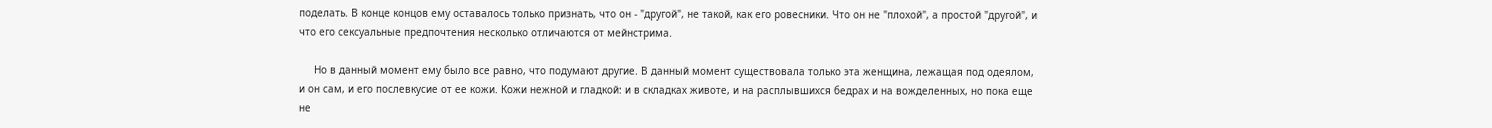поделать. В конце концов ему оставалось только признать, что он - "другой", не такой, как его ровесники. Что он не "плохой", а простой "другой", и что его сексуальные предпочтения несколько отличаются от мейнстрима.

     Но в данный момент ему было все равно, что подумают другие. В данный момент существовала только эта женщина, лежащая под одеялом, и он сам, и его послевкусие от ее кожи. Кожи нежной и гладкой: и в складках животе, и на расплывшихся бедрах и на вожделенных, но пока еще не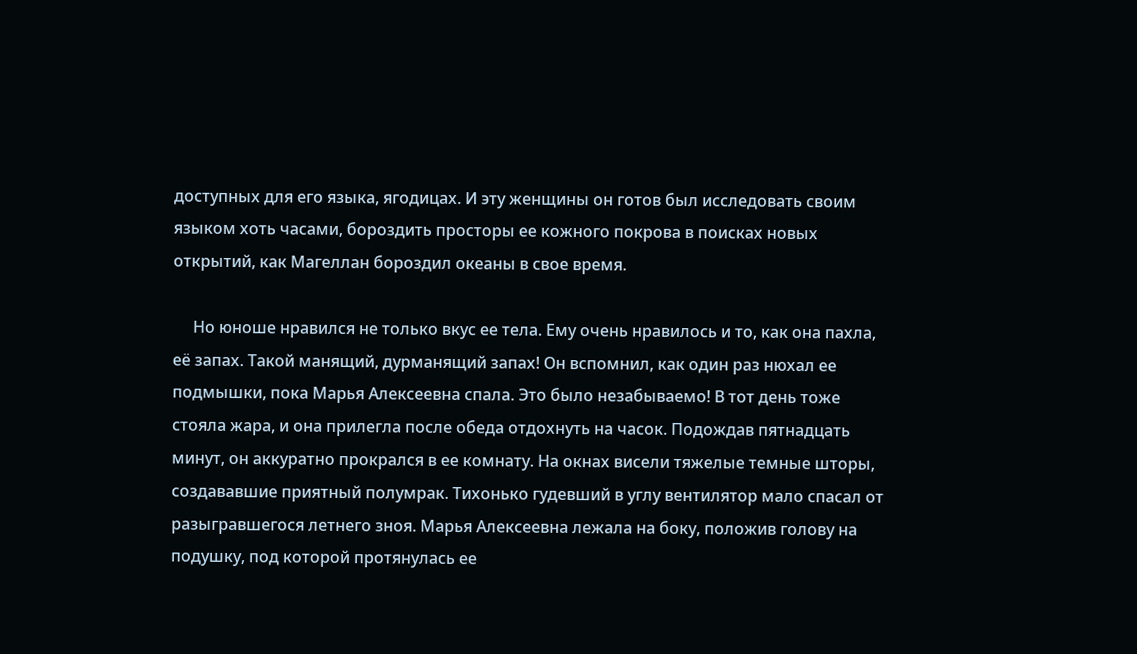доступных для его языка, ягодицах. И эту женщины он готов был исследовать своим языком хоть часами, бороздить просторы ее кожного покрова в поисках новых открытий, как Магеллан бороздил океаны в свое время.

     Но юноше нравился не только вкус ее тела. Ему очень нравилось и то, как она пахла, её запах. Такой манящий, дурманящий запах! Он вспомнил, как один раз нюхал ее подмышки, пока Марья Алексеевна спала. Это было незабываемо! В тот день тоже стояла жара, и она прилегла после обеда отдохнуть на часок. Подождав пятнадцать минут, он аккуратно прокрался в ее комнату. На окнах висели тяжелые темные шторы, создававшие приятный полумрак. Тихонько гудевший в углу вентилятор мало спасал от разыгравшегося летнего зноя. Марья Алексеевна лежала на боку, положив голову на подушку, под которой протянулась ее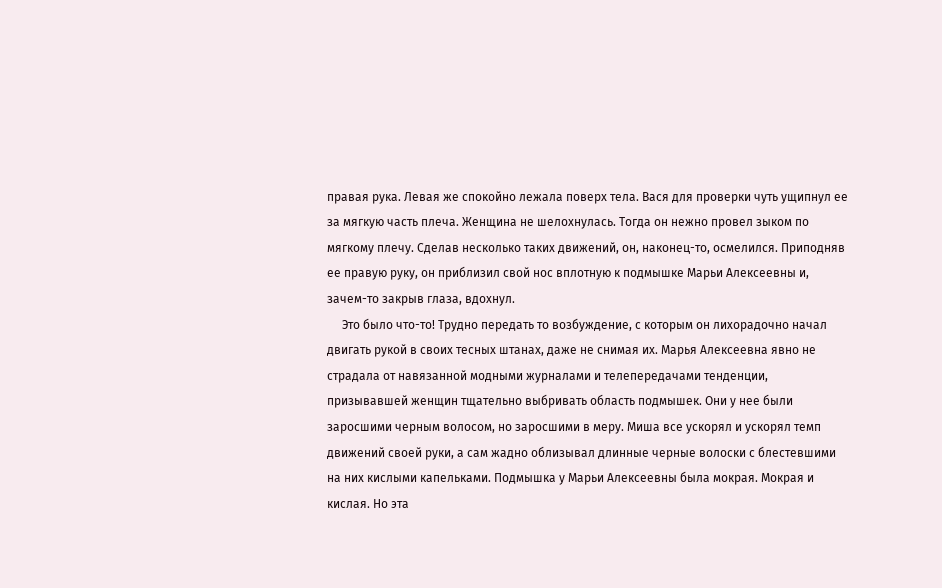правая рука. Левая же спокойно лежала поверх тела. Вася для проверки чуть ущипнул ее за мягкую часть плеча. Женщина не шелохнулась. Тогда он нежно провел зыком по мягкому плечу. Сделав несколько таких движений, он, наконец-то, осмелился. Приподняв ее правую руку, он приблизил свой нос вплотную к подмышке Марьи Алексеевны и, зачем-то закрыв глаза, вдохнул.
     Это было что-то! Трудно передать то возбуждение, с которым он лихорадочно начал двигать рукой в своих тесных штанах, даже не снимая их. Марья Алексеевна явно не страдала от навязанной модными журналами и телепередачами тенденции, призывавшей женщин тщательно выбривать область подмышек. Они у нее были заросшими черным волосом, но заросшими в меру. Миша все ускорял и ускорял темп движений своей руки, а сам жадно облизывал длинные черные волоски с блестевшими на них кислыми капельками. Подмышка у Марьи Алексеевны была мокрая. Мокрая и кислая. Но эта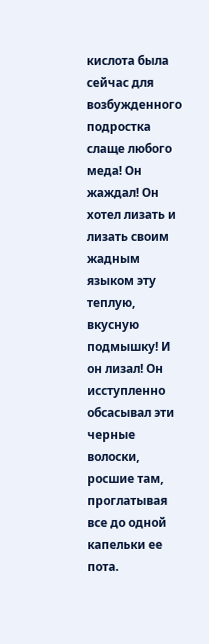кислота была сейчас для возбужденного подростка слаще любого меда! Он жаждал! Он хотел лизать и лизать своим жадным языком эту теплую, вкусную подмышку! И он лизал! Он исступленно обсасывал эти черные волоски, росшие там, проглатывая все до одной капельки ее пота.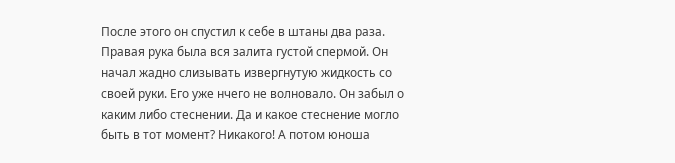После этого он спустил к себе в штаны два раза. Правая рука была вся залита густой спермой. Он начал жадно слизывать извергнутую жидкость со своей руки. Его уже нчего не волновало. Он забыл о каким либо стеснении. Да и какое стеснение могло быть в тот момент? Никакого! А потом юноша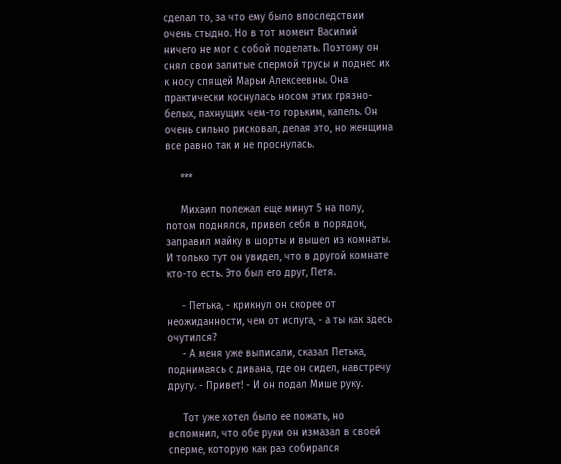сделал то, за что ему было впоследствии очень стыдно. Но в тот момент Василий ничего не мог с собой поделать. Поэтому он снял свои залитые спермой трусы и поднес их к носу спящей Марьи Алексеевны. Она практически коснулась носом этих грязно-белых, пахнущих чем-то горьким, капель. Он очень сильно рисковал, делая это, но женщина все равно так и не проснулась.

     ***

     Михаил полежал еще минут 5 на полу, потом поднялся, привел себя в порядок, заправил майку в шорты и вышел из комнаты. И только тут он увидел, что в другой комнате кто-то есть. Это был его друг, Петя.

     - Петька, - крикнул он скорее от неожиданности, чем от испуга, - а ты как здесь очутился?
     - А меня уже выписали, сказал Петька, поднимаясь с дивана, где он сидел, навстречу другу. - Привет! - И он подал Мише руку.

     Тот уже хотел было ее пожать, но вспомнил, что обе руки он измазал в своей сперме, которую как раз собирался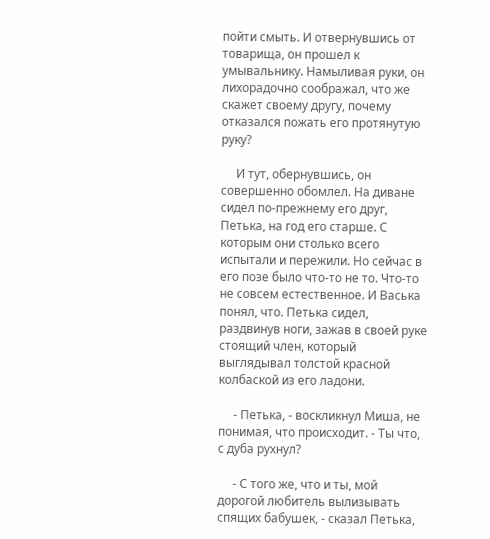пойти смыть. И отвернувшись от товарища, он прошел к умывальнику. Намыливая руки, он лихорадочно соображал, что же скажет своему другу, почему отказался пожать его протянутую руку?

     И тут, обернувшись, он совершенно обомлел. На диване сидел по-прежнему его друг, Петька, на год его старше. С которым они столько всего испытали и пережили. Но сейчас в его позе было что-то не то. Что-то не совсем естественное. И Васька понял, что. Петька сидел, раздвинув ноги, зажав в своей руке стоящий член, который выглядывал толстой красной колбаской из его ладони.

     - Петька, - воскликнул Миша, не понимая, что происходит. - Ты что, с дуба рухнул?

     - С того же, что и ты, мой дорогой любитель вылизывать спящих бабушек, - сказал Петька,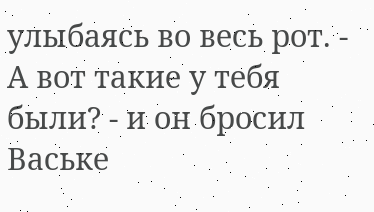улыбаясь во весь рот. - А вот такие у тебя были? - и он бросил Ваське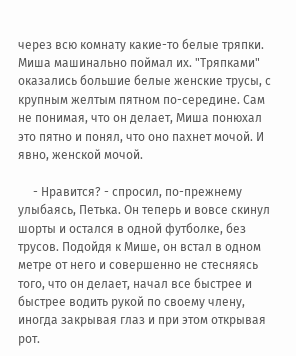через всю комнату какие-то белые тряпки. Миша машинально поймал их. "Тряпками" оказались большие белые женские трусы, с крупным желтым пятном по-середине. Сам не понимая, что он делает, Миша понюхал это пятно и понял, что оно пахнет мочой. И явно, женской мочой.

     - Нравится? - спросил, по-прежнему улыбаясь, Петька. Он теперь и вовсе скинул шорты и остался в одной футболке, без трусов. Подойдя к Мише, он встал в одном метре от него и совершенно не стесняясь того, что он делает, начал все быстрее и быстрее водить рукой по своему члену, иногда закрывая глаз и при этом открывая рот.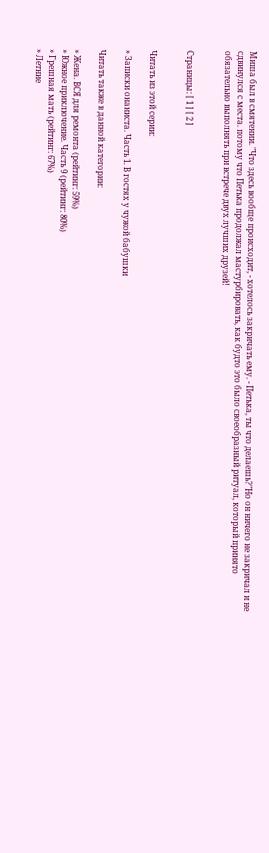Миша был в смятении. "Что здесь вообще происходит, - хотелось закричать ему. - Петька, ты что делаешь?"Но он ничего не закричал и не сдвинулся с места. потому что Петька продолжал мастурбировать, как будто это было своеобразный ритуал, который принято обязательно выполнять при встрече двух лучших друзей!


Страницы: [ 1 ] [ 2 ]


Читать из этой серии:

» Записки онаниста. Часть 1. В гостях у чужой бабушки

Читать также в данной категории:

» Жена. ВСЯ для ремонта (рейтинг: 59%)
» Южное приключение. Часть 9 (рейтинг: 80%)
» Грешная мать (рейтинг: 67%)
» Летние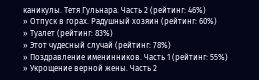каникулы. Тетя Гульнара. Часть 2 (рейтинг: 46%)
» Отпуск в горах. Радушный хозяин (рейтинг: 60%)
» Туалет (рейтинг: 83%)
» Этот чудесный случай (рейтинг: 78%)
» Поздравление именинников. Часть 1 (рейтинг: 55%)
» Укрощение верной жены. Часть 2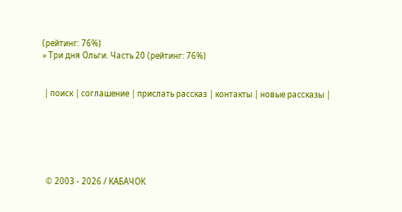(рейтинг: 76%)
» Три дня Ольги. Часть 20 (рейтинг: 76%)


 | поиск | соглашение | прислать рассказ | контакты | новые рассказы |






  © 2003 - 2026 / КАБАЧОК